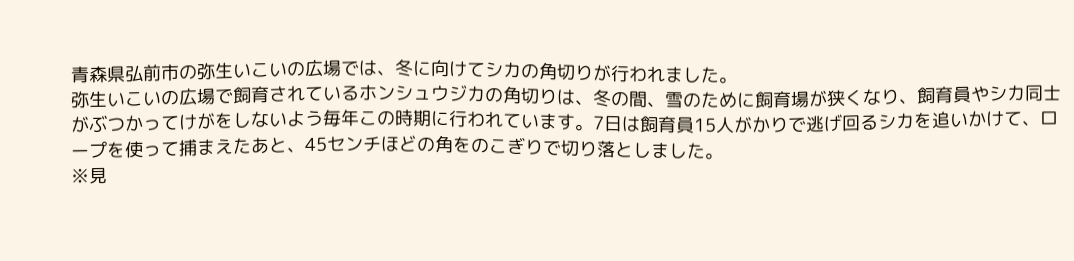青森県弘前市の弥生いこいの広場では、冬に向けてシカの角切りが行われました。
弥生いこいの広場で飼育されているホンシュウジカの角切りは、冬の間、雪のために飼育場が狭くなり、飼育員やシカ同士がぶつかってけがをしないよう毎年この時期に行われています。7日は飼育員15人がかりで逃げ回るシカを追いかけて、ロープを使って捕まえたあと、45センチほどの角をのこぎりで切り落としました。
※見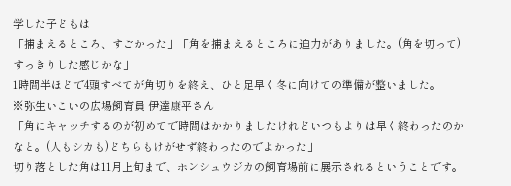学した子どもは
「捕まえるところ、すごかった」「角を捕まえるところに迫力がありました。(角を切って)すっきりした感じかな」
1時間半ほどで4頭すべてが角切りを終え、ひと足早く冬に向けての準備が整いました。
※弥生いこいの広場飼育員 伊達康平さん
「角にキャッチするのが初めてで時間はかかりましたけれどいつもよりは早く終わったのかなと。(人もシカも)どちらもけがせず終わったのでよかった」
切り落とした角は11月上旬まで、ホンシュウジカの飼育場前に展示されるということです。